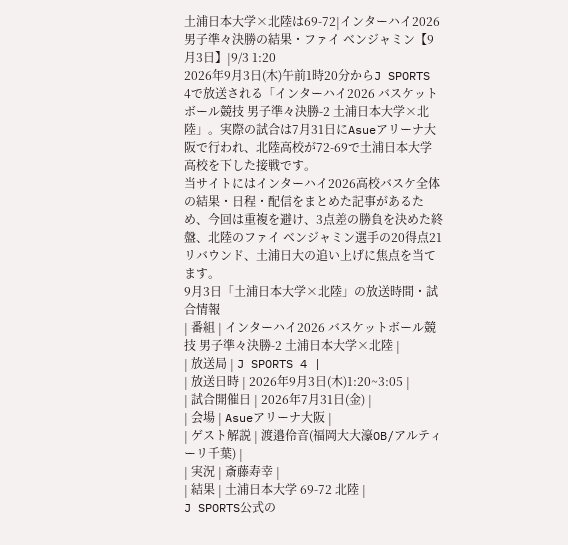土浦日本大学×北陸は69-72|インターハイ2026男子準々決勝の結果・ファイ ベンジャミン【9月3日】|9/3 1:20
2026年9月3日(木)午前1時20分からJ SPORTS 4で放送される「インターハイ2026 バスケットボール競技 男子準々決勝-2 土浦日本大学×北陸」。実際の試合は7月31日にAsueアリーナ大阪で行われ、北陸高校が72-69で土浦日本大学高校を下した接戦です。
当サイトにはインターハイ2026高校バスケ全体の結果・日程・配信をまとめた記事があるため、今回は重複を避け、3点差の勝負を決めた終盤、北陸のファイ ベンジャミン選手の20得点21リバウンド、土浦日大の追い上げに焦点を当てます。
9月3日「土浦日本大学×北陸」の放送時間・試合情報
| 番組 | インターハイ2026 バスケットボール競技 男子準々決勝-2 土浦日本大学×北陸 |
| 放送局 | J SPORTS 4 |
| 放送日時 | 2026年9月3日(木)1:20~3:05 |
| 試合開催日 | 2026年7月31日(金) |
| 会場 | Asueアリーナ大阪 |
| ゲスト解説 | 渡邉伶音(福岡大大濠OB/アルティーリ千葉) |
| 実況 | 斎藤寿幸 |
| 結果 | 土浦日本大学 69-72 北陸 |
J SPORTS公式の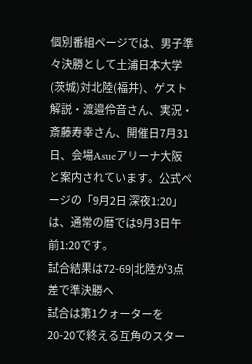個別番組ページでは、男子準々決勝として土浦日本大学(茨城)対北陸(福井)、ゲスト解説・渡邉伶音さん、実況・斎藤寿幸さん、開催日7月31日、会場Asueアリーナ大阪と案内されています。公式ページの「9月2日 深夜1:20」は、通常の暦では9月3日午前1:20です。
試合結果は72-69|北陸が3点差で準決勝へ
試合は第1クォーターを20-20で終える互角のスター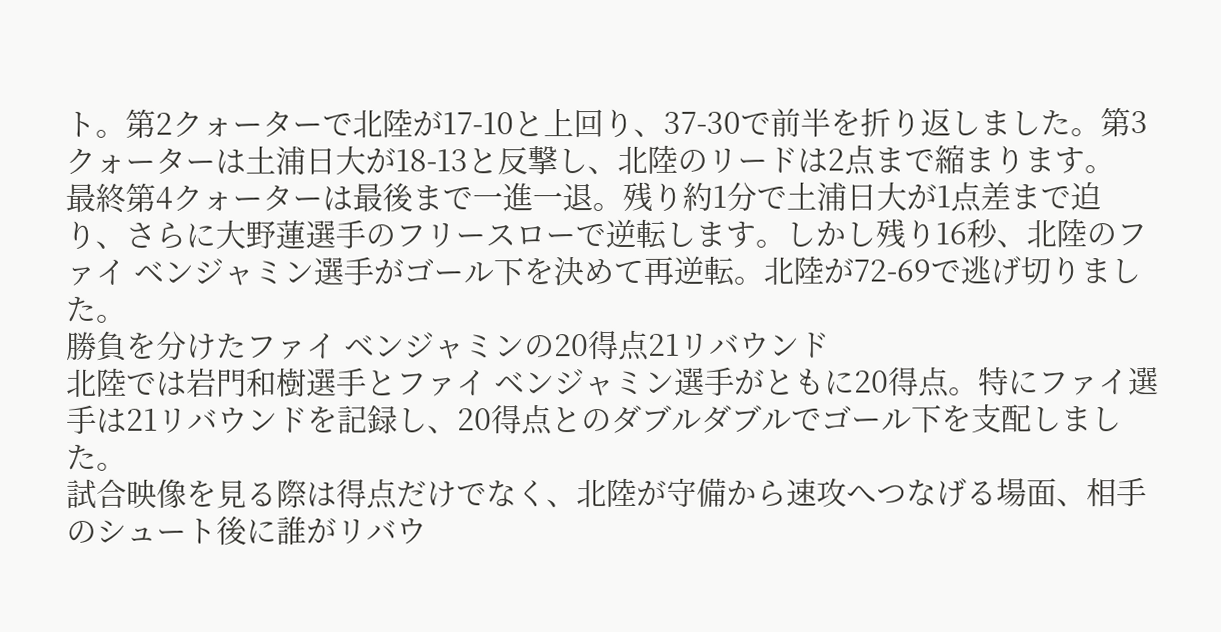ト。第2クォーターで北陸が17-10と上回り、37-30で前半を折り返しました。第3クォーターは土浦日大が18-13と反撃し、北陸のリードは2点まで縮まります。
最終第4クォーターは最後まで一進一退。残り約1分で土浦日大が1点差まで迫り、さらに大野蓮選手のフリースローで逆転します。しかし残り16秒、北陸のファイ ベンジャミン選手がゴール下を決めて再逆転。北陸が72-69で逃げ切りました。
勝負を分けたファイ ベンジャミンの20得点21リバウンド
北陸では岩門和樹選手とファイ ベンジャミン選手がともに20得点。特にファイ選手は21リバウンドを記録し、20得点とのダブルダブルでゴール下を支配しました。
試合映像を見る際は得点だけでなく、北陸が守備から速攻へつなげる場面、相手のシュート後に誰がリバウ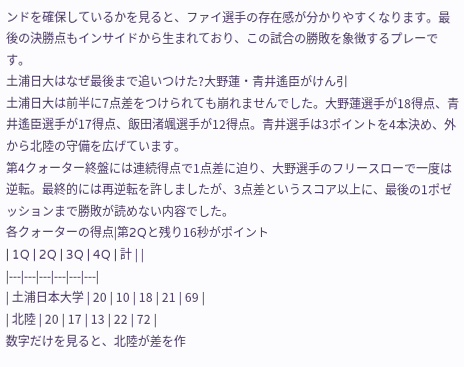ンドを確保しているかを見ると、ファイ選手の存在感が分かりやすくなります。最後の決勝点もインサイドから生まれており、この試合の勝敗を象徴するプレーです。
土浦日大はなぜ最後まで追いつけた?大野蓮・青井遙臣がけん引
土浦日大は前半に7点差をつけられても崩れませんでした。大野蓮選手が18得点、青井遙臣選手が17得点、飯田渚颯選手が12得点。青井選手は3ポイントを4本決め、外から北陸の守備を広げています。
第4クォーター終盤には連続得点で1点差に迫り、大野選手のフリースローで一度は逆転。最終的には再逆転を許しましたが、3点差というスコア以上に、最後の1ポゼッションまで勝敗が読めない内容でした。
各クォーターの得点|第2Qと残り16秒がポイント
| 1Q | 2Q | 3Q | 4Q | 計 | |
|---|---|---|---|---|---|
| 土浦日本大学 | 20 | 10 | 18 | 21 | 69 |
| 北陸 | 20 | 17 | 13 | 22 | 72 |
数字だけを見ると、北陸が差を作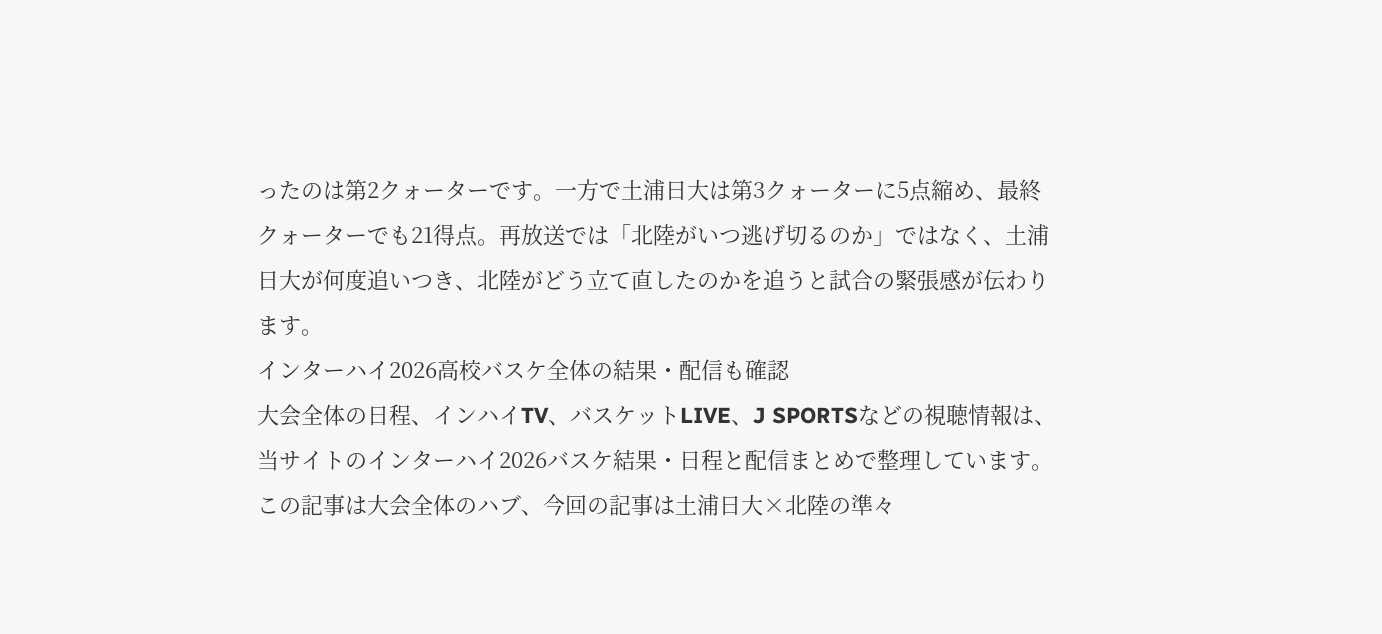ったのは第2クォーターです。一方で土浦日大は第3クォーターに5点縮め、最終クォーターでも21得点。再放送では「北陸がいつ逃げ切るのか」ではなく、土浦日大が何度追いつき、北陸がどう立て直したのかを追うと試合の緊張感が伝わります。
インターハイ2026高校バスケ全体の結果・配信も確認
大会全体の日程、インハイTV、バスケットLIVE、J SPORTSなどの視聴情報は、当サイトのインターハイ2026バスケ結果・日程と配信まとめで整理しています。この記事は大会全体のハブ、今回の記事は土浦日大×北陸の準々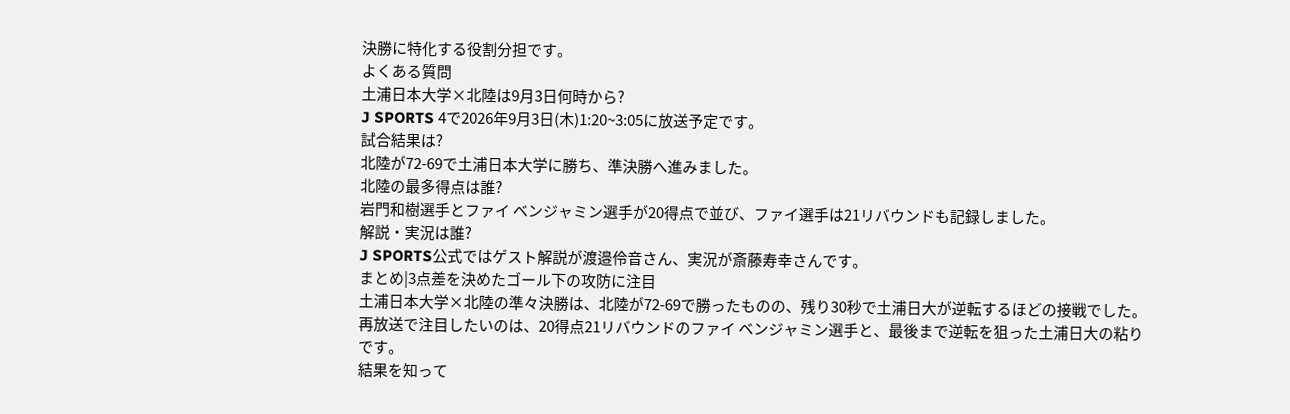決勝に特化する役割分担です。
よくある質問
土浦日本大学×北陸は9月3日何時から?
J SPORTS 4で2026年9月3日(木)1:20~3:05に放送予定です。
試合結果は?
北陸が72-69で土浦日本大学に勝ち、準決勝へ進みました。
北陸の最多得点は誰?
岩門和樹選手とファイ ベンジャミン選手が20得点で並び、ファイ選手は21リバウンドも記録しました。
解説・実況は誰?
J SPORTS公式ではゲスト解説が渡邉伶音さん、実況が斎藤寿幸さんです。
まとめ|3点差を決めたゴール下の攻防に注目
土浦日本大学×北陸の準々決勝は、北陸が72-69で勝ったものの、残り30秒で土浦日大が逆転するほどの接戦でした。再放送で注目したいのは、20得点21リバウンドのファイ ベンジャミン選手と、最後まで逆転を狙った土浦日大の粘りです。
結果を知って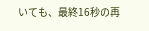いても、最終16秒の再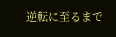逆転に至るまで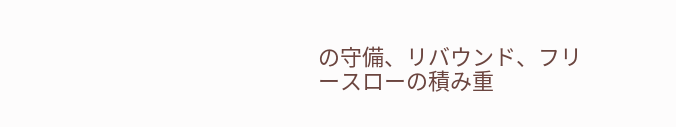の守備、リバウンド、フリースローの積み重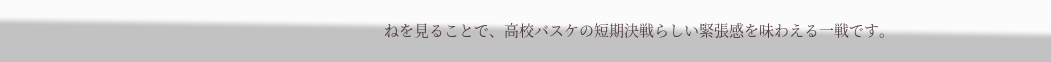ねを見ることで、高校バスケの短期決戦らしい緊張感を味わえる一戦です。